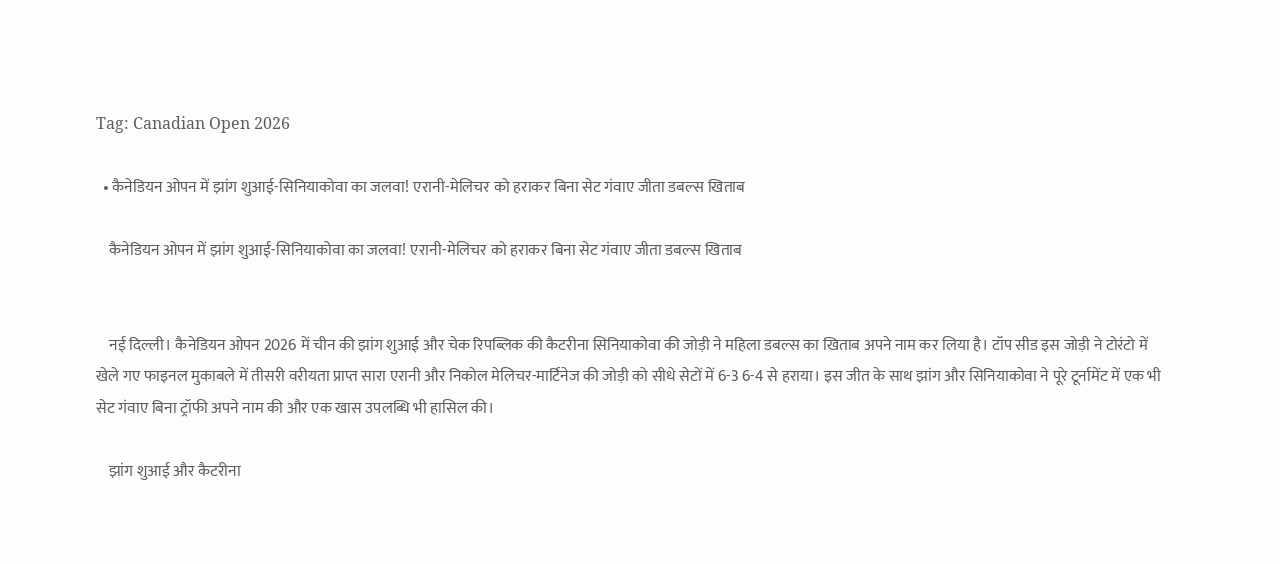Tag: Canadian Open 2026

  • कैनेडियन ओपन में झांग शुआई-सिनियाकोवा का जलवा! एरानी-मेलिचर को हराकर बिना सेट गंवाए जीता डबल्स खिताब

    कैनेडियन ओपन में झांग शुआई-सिनियाकोवा का जलवा! एरानी-मेलिचर को हराकर बिना सेट गंवाए जीता डबल्स खिताब


    नई दिल्ली। कैनेडियन ओपन 2026 में चीन की झांग शुआई और चेक रिपब्लिक की कैटरीना सिनियाकोवा की जोड़ी ने महिला डबल्स का खिताब अपने नाम कर लिया है। टॉप सीड इस जोड़ी ने टोरंटो में खेले गए फाइनल मुकाबले में तीसरी वरीयता प्राप्त सारा एरानी और निकोल मेलिचर-मार्टिनेज की जोड़ी को सीधे सेटों में 6-3 6-4 से हराया। इस जीत के साथ झांग और सिनियाकोवा ने पूरे टूर्नामेंट में एक भी सेट गंवाए बिना ट्रॉफी अपने नाम की और एक खास उपलब्धि भी हासिल की।

    झांग शुआई और कैटरीना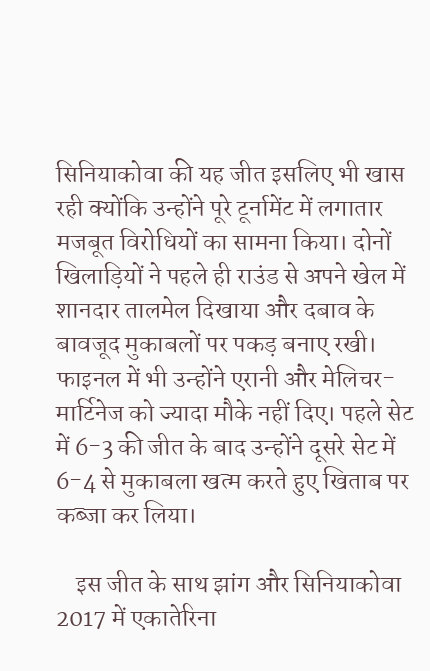सिनियाकोवा की यह जीत इसलिए भी खास रही क्योंकि उन्होंने पूरे टूर्नामेंट में लगातार मजबूत विरोधियों का सामना किया। दोनों खिलाड़ियों ने पहले ही राउंड से अपने खेल में शानदार तालमेल दिखाया और दबाव के बावजूद मुकाबलों पर पकड़ बनाए रखी। फाइनल में भी उन्होंने एरानी और मेलिचर-मार्टिनेज को ज्यादा मौके नहीं दिए। पहले सेट में 6-3 की जीत के बाद उन्होंने दूसरे सेट में 6-4 से मुकाबला खत्म करते हुए खिताब पर कब्जा कर लिया।

    इस जीत के साथ झांग और सिनियाकोवा 2017 में एकातेरिना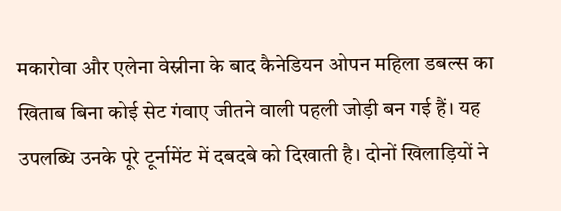मकारोवा और एलेना वेस्नीना के बाद कैनेडियन ओपन महिला डबल्स का खिताब बिना कोई सेट गंवाए जीतने वाली पहली जोड़ी बन गई हैं। यह उपलब्धि उनके पूरे टूर्नामेंट में दबदबे को दिखाती है। दोनों खिलाड़ियों ने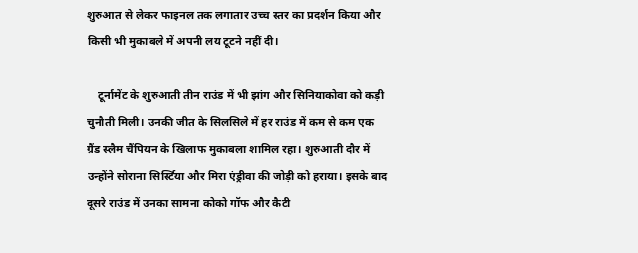शुरुआत से लेकर फाइनल तक लगातार उच्च स्तर का प्रदर्शन किया और किसी भी मुकाबले में अपनी लय टूटने नहीं दी।

    टूर्नामेंट के शुरुआती तीन राउंड में भी झांग और सिनियाकोवा को कड़ी चुनौती मिली। उनकी जीत के सिलसिले में हर राउंड में कम से कम एक ग्रैंड स्लैम चैंपियन के खिलाफ मुकाबला शामिल रहा। शुरुआती दौर में उन्होंने सोराना सिर्स्टिया और मिरा एंड्रीवा की जोड़ी को हराया। इसके बाद दूसरे राउंड में उनका सामना कोको गॉफ और कैटी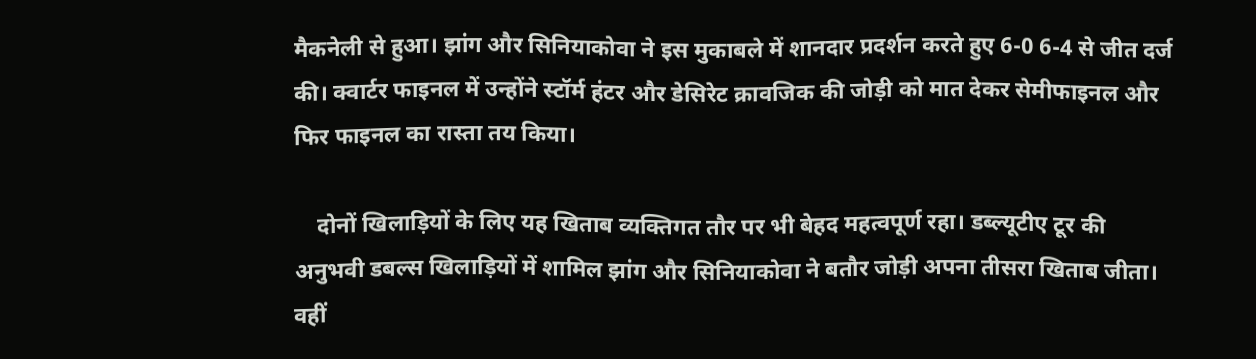मैकनेली से हुआ। झांग और सिनियाकोवा ने इस मुकाबले में शानदार प्रदर्शन करते हुए 6-0 6-4 से जीत दर्ज की। क्वार्टर फाइनल में उन्होंने स्टॉर्म हंटर और डेसिरेट क्रावजिक की जोड़ी को मात देकर सेमीफाइनल और फिर फाइनल का रास्ता तय किया।

    दोनों खिलाड़ियों के लिए यह खिताब व्यक्तिगत तौर पर भी बेहद महत्वपूर्ण रहा। डब्ल्यूटीए टूर की अनुभवी डबल्स खिलाड़ियों में शामिल झांग और सिनियाकोवा ने बतौर जोड़ी अपना तीसरा खिताब जीता। वहीं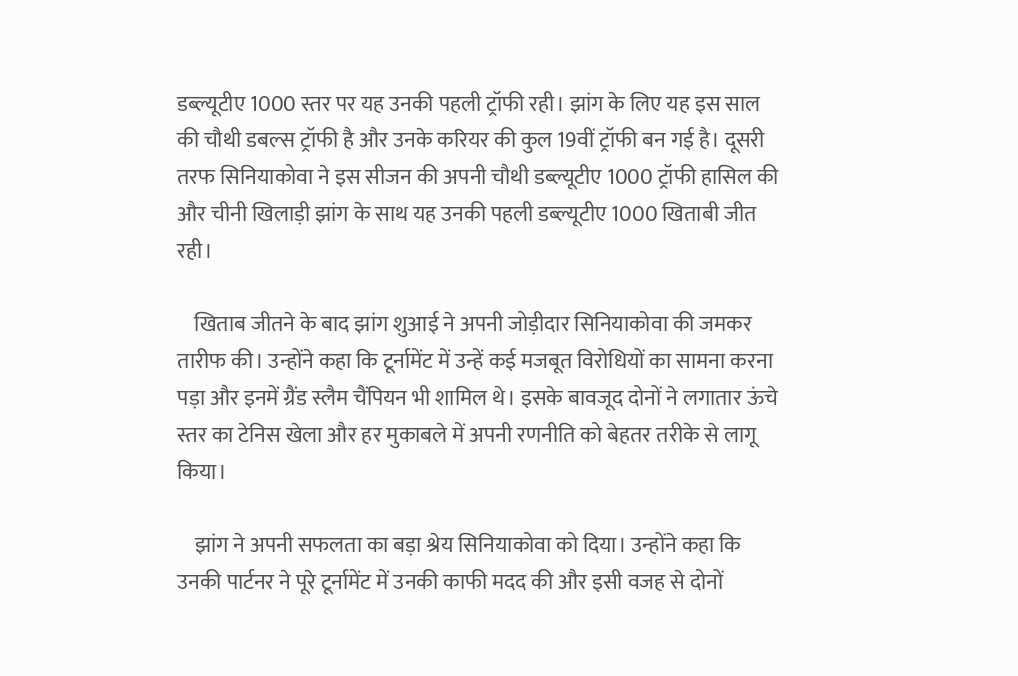डब्ल्यूटीए 1000 स्तर पर यह उनकी पहली ट्रॉफी रही। झांग के लिए यह इस साल की चौथी डबल्स ट्रॉफी है और उनके करियर की कुल 19वीं ट्रॉफी बन गई है। दूसरी तरफ सिनियाकोवा ने इस सीजन की अपनी चौथी डब्ल्यूटीए 1000 ट्रॉफी हासिल की और चीनी खिलाड़ी झांग के साथ यह उनकी पहली डब्ल्यूटीए 1000 खिताबी जीत रही।

    खिताब जीतने के बाद झांग शुआई ने अपनी जोड़ीदार सिनियाकोवा की जमकर तारीफ की। उन्होंने कहा कि टूर्नामेंट में उन्हें कई मजबूत विरोधियों का सामना करना पड़ा और इनमें ग्रैंड स्लैम चैंपियन भी शामिल थे। इसके बावजूद दोनों ने लगातार ऊंचे स्तर का टेनिस खेला और हर मुकाबले में अपनी रणनीति को बेहतर तरीके से लागू किया।

    झांग ने अपनी सफलता का बड़ा श्रेय सिनियाकोवा को दिया। उन्होंने कहा कि उनकी पार्टनर ने पूरे टूर्नामेंट में उनकी काफी मदद की और इसी वजह से दोनों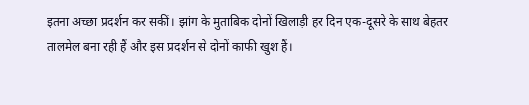इतना अच्छा प्रदर्शन कर सकीं। झांग के मुताबिक दोनों खिलाड़ी हर दिन एक-दूसरे के साथ बेहतर तालमेल बना रही हैं और इस प्रदर्शन से दोनों काफी खुश हैं।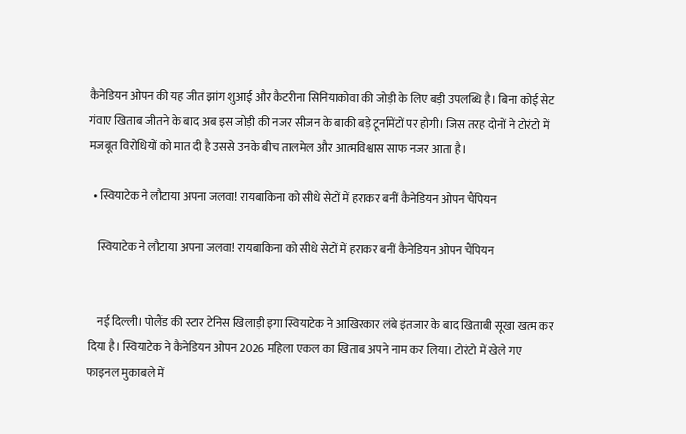कैनेडियन ओपन की यह जीत झांग शुआई और कैटरीना सिनियाकोवा की जोड़ी के लिए बड़ी उपलब्धि है। बिना कोई सेट गंवाए खिताब जीतने के बाद अब इस जोड़ी की नजर सीजन के बाकी बड़े टूर्नामेंटों पर होगी। जिस तरह दोनों ने टोरंटो में मजबूत विरोधियों को मात दी है उससे उनके बीच तालमेल और आत्मविश्वास साफ नजर आता है।

  • स्वियाटेक ने लौटाया अपना जलवा! रायबाकिना को सीधे सेटों में हराकर बनीं कैनेडियन ओपन चैंपियन

    स्वियाटेक ने लौटाया अपना जलवा! रायबाकिना को सीधे सेटों में हराकर बनीं कैनेडियन ओपन चैंपियन


    नई दिल्ली। पोलैंड की स्टार टेनिस खिलाड़ी इगा स्वियाटेक ने आखिरकार लंबे इंतजार के बाद खिताबी सूखा खत्म कर दिया है। स्वियाटेक ने कैनेडियन ओपन 2026 महिला एकल का खिताब अपने नाम कर लिया। टोरंटो में खेले गए फाइनल मुकाबले में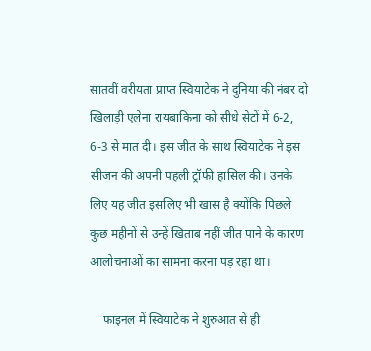सातवीं वरीयता प्राप्त स्वियाटेक ने दुनिया की नंबर दो खिलाड़ी एलेना रायबाकिना को सीधे सेटों में 6-2, 6-3 से मात दी। इस जीत के साथ स्वियाटेक ने इस सीजन की अपनी पहली ट्रॉफी हासिल की। उनके लिए यह जीत इसलिए भी खास है क्योंकि पिछले कुछ महीनों से उन्हें खिताब नहीं जीत पाने के कारण आलोचनाओं का सामना करना पड़ रहा था।

    फाइनल में स्वियाटेक ने शुरुआत से ही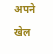अपने खेल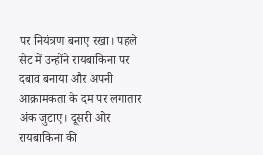पर नियंत्रण बनाए रखा। पहले सेट में उन्होंने रायबाकिना पर दबाव बनाया और अपनी आक्रामकता के दम पर लगातार अंक जुटाए। दूसरी ओर रायबाकिना की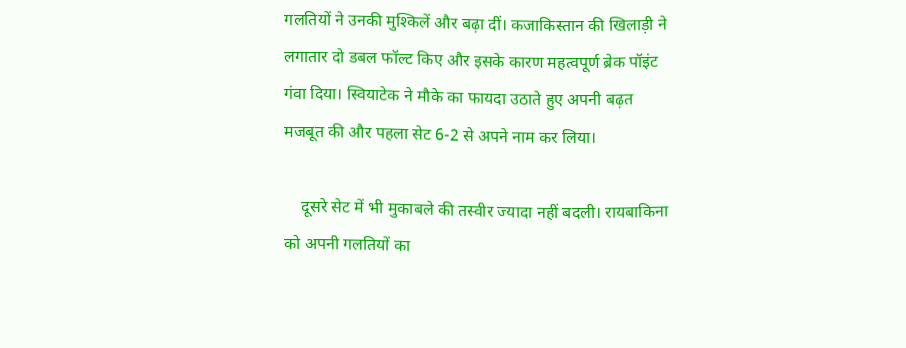गलतियों ने उनकी मुश्किलें और बढ़ा दीं। कजाकिस्तान की खिलाड़ी ने लगातार दो डबल फॉल्ट किए और इसके कारण महत्वपूर्ण ब्रेक पॉइंट गंवा दिया। स्वियाटेक ने मौके का फायदा उठाते हुए अपनी बढ़त मजबूत की और पहला सेट 6-2 से अपने नाम कर लिया।

    दूसरे सेट में भी मुकाबले की तस्वीर ज्यादा नहीं बदली। रायबाकिना को अपनी गलतियों का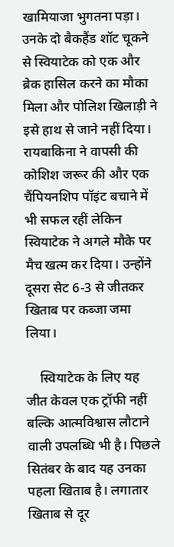खामियाजा भुगतना पड़ा। उनके दो बैकहैंड शॉट चूकने से स्वियाटेक को एक और ब्रेक हासिल करने का मौका मिला और पोलिश खिलाड़ी ने इसे हाथ से जाने नहीं दिया। रायबाकिना ने वापसी की कोशिश जरूर की और एक चैंपियनशिप पॉइंट बचाने में भी सफल रहीं लेकिन स्वियाटेक ने अगले मौके पर मैच खत्म कर दिया। उन्होंने दूसरा सेट 6-3 से जीतकर खिताब पर कब्जा जमा लिया।

    स्वियाटेक के लिए यह जीत केवल एक ट्रॉफी नहीं बल्कि आत्मविश्वास लौटाने वाली उपलब्धि भी है। पिछले सितंबर के बाद यह उनका पहला खिताब है। लगातार खिताब से दूर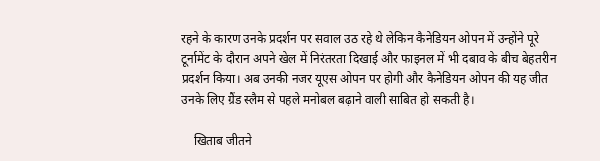रहने के कारण उनके प्रदर्शन पर सवाल उठ रहे थे लेकिन कैनेडियन ओपन में उन्होंने पूरे टूर्नामेंट के दौरान अपने खेल में निरंतरता दिखाई और फाइनल में भी दबाव के बीच बेहतरीन प्रदर्शन किया। अब उनकी नजर यूएस ओपन पर होगी और कैनेडियन ओपन की यह जीत उनके लिए ग्रैंड स्लैम से पहले मनोबल बढ़ाने वाली साबित हो सकती है।

    खिताब जीतने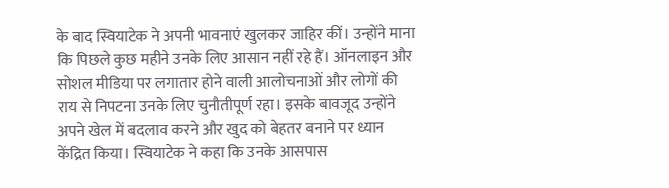के बाद स्वियाटेक ने अपनी भावनाएं खुलकर जाहिर कीं। उन्होंने माना कि पिछले कुछ महीने उनके लिए आसान नहीं रहे हैं। ऑनलाइन और सोशल मीडिया पर लगातार होने वाली आलोचनाओं और लोगों की राय से निपटना उनके लिए चुनौतीपूर्ण रहा। इसके बावजूद उन्होंने अपने खेल में बदलाव करने और खुद को बेहतर बनाने पर ध्यान केंद्रित किया। स्वियाटेक ने कहा कि उनके आसपास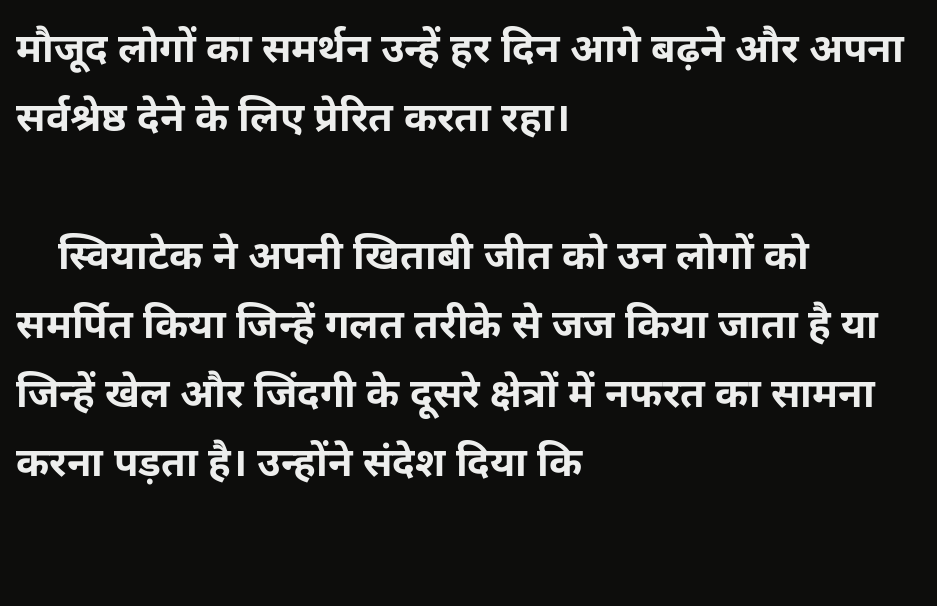मौजूद लोगों का समर्थन उन्हें हर दिन आगे बढ़ने और अपना सर्वश्रेष्ठ देने के लिए प्रेरित करता रहा।

    स्वियाटेक ने अपनी खिताबी जीत को उन लोगों को समर्पित किया जिन्हें गलत तरीके से जज किया जाता है या जिन्हें खेल और जिंदगी के दूसरे क्षेत्रों में नफरत का सामना करना पड़ता है। उन्होंने संदेश दिया कि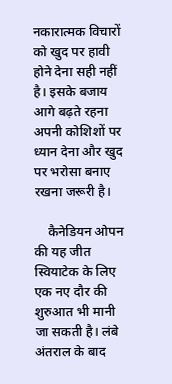नकारात्मक विचारों को खुद पर हावी होने देना सही नहीं है। इसके बजाय आगे बढ़ते रहना अपनी कोशिशों पर ध्यान देना और खुद पर भरोसा बनाए रखना जरूरी है।

    कैनेडियन ओपन की यह जीत स्वियाटेक के लिए एक नए दौर की शुरुआत भी मानी जा सकती है। लंबे अंतराल के बाद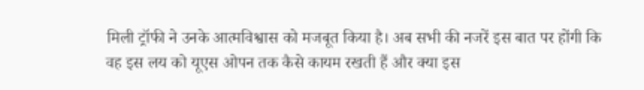मिली ट्रॉफी ने उनके आत्मविश्वास को मजबूत किया है। अब सभी की नजरें इस बात पर होंगी कि वह इस लय को यूएस ओपन तक कैसे कायम रखती हैं और क्या इस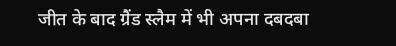जीत के बाद ग्रैंड स्लैम में भी अपना दबदबा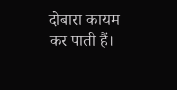दोबारा कायम कर पाती हैं।